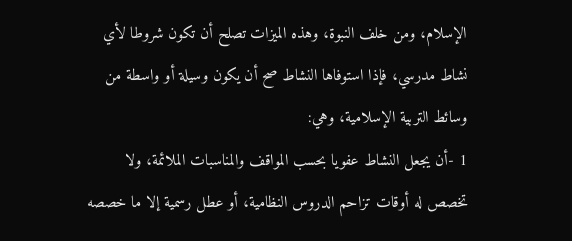الإسلام، ومن خلف النبوة، وهذه الميزات تصلح أن تكون شروطا لأي نشاط مدرسي، فإذا استوفاها النشاط صح أن يكون وسيلة أو واسطة من وسائط التربية الإسلامية، وهي:
1 -أن يجعل النشاط عفويا بحسب المواقف والمناسبات الملائمة، ولا تخصص له أوقات تزاحم الدروس النظامية، أو عطل رسمية إلا ما خصصه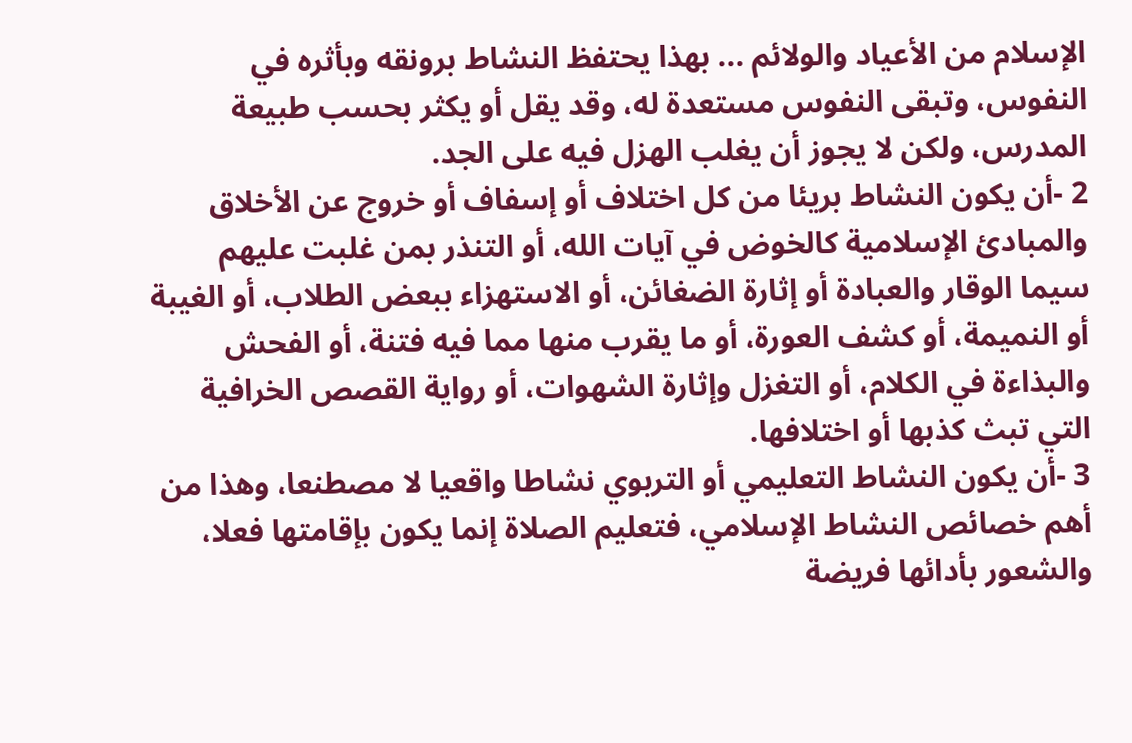الإسلام من الأعياد والولائم ... بهذا يحتفظ النشاط برونقه وبأثره في النفوس، وتبقى النفوس مستعدة له، وقد يقل أو يكثر بحسب طبيعة المدرس، ولكن لا يجوز أن يغلب الهزل فيه على الجد.
2 -أن يكون النشاط بريئا من كل اختلاف أو إسفاف أو خروج عن الأخلاق والمبادئ الإسلامية كالخوض في آيات الله، أو التنذر بمن غلبت عليهم سيما الوقار والعبادة أو إثارة الضغائن، أو الاستهزاء ببعض الطلاب، أو الغيبة أو النميمة، أو كشف العورة، أو ما يقرب منها مما فيه فتنة، أو الفحش والبذاءة في الكلام، أو التغزل وإثارة الشهوات، أو رواية القصص الخرافية التي تبث كذبها أو اختلافها.
3 -أن يكون النشاط التعليمي أو التربوي نشاطا واقعيا لا مصطنعا، وهذا من أهم خصائص النشاط الإسلامي، فتعليم الصلاة إنما يكون بإقامتها فعلا، والشعور بأدائها فريضة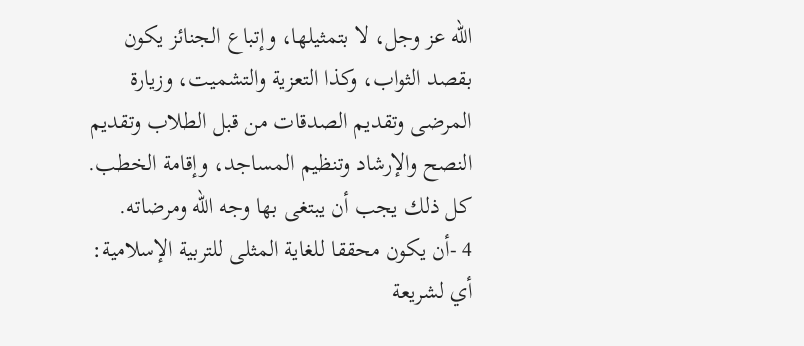الله عز وجل، لا بتمثيلها، وإتباع الجنائز يكون بقصد الثواب، وكذا التعزية والتشميت، وزيارة المرضى وتقديم الصدقات من قبل الطلاب وتقديم النصح والإرشاد وتنظيم المساجد، وإقامة الخطب. كل ذلك يجب أن يبتغى بها وجه الله ومرضاته.
4 -أن يكون محققا للغاية المثلى للتربية الإسلامية: أي لشريعة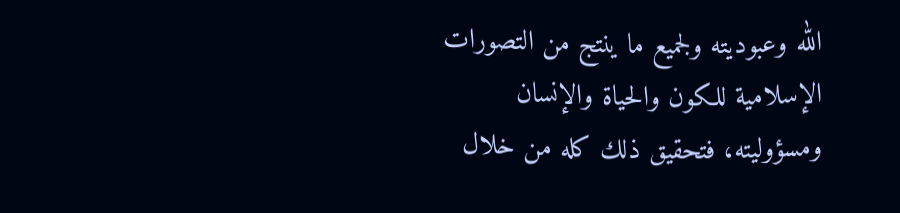الله وعبوديته ولجميع ما ينتج من التصورات الإسلامية للكون والحياة والإنسان ومسؤوليته، فتحقيق ذلك كله من خلال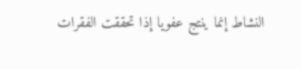النشاط إنما ينتج عفويا إذا تحققت الفقرات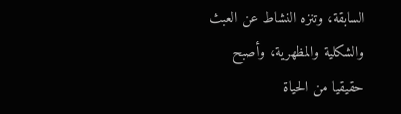السابقة، وتنزه النشاط عن العبث والشكلية والمظهرية، وأصبح حقيقيا من الحياة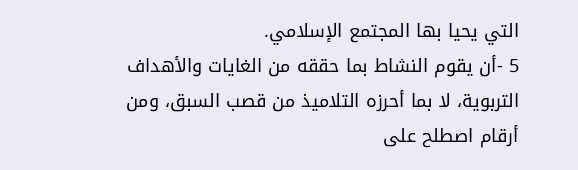التي يحيا بها المجتمع الإسلامي.
5 -أن يقوم النشاط بما حققه من الغايات والأهداف التربوية، لا بما أحرزه التلاميذ من قصب السبق، ومن أرقام اصطلح على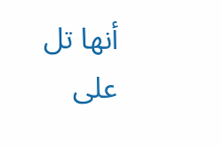أنها تل على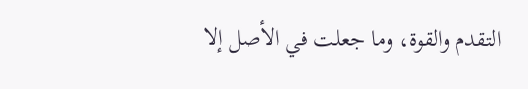التقدم والقوة، وما جعلت في الأصل إلا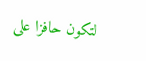لتكون حافزا على